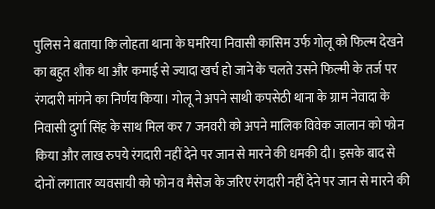पुलिस ने बताया कि लोहता थाना के घमरिया निवासी कासिम उर्फ गोलू को फिल्म देखने का बहुत शौक था और कमाई से ज्यादा खर्च हो जाने के चलते उसने फिल्मी के तर्ज पर रंगदारी मांगने का निर्णय किया। गोलू ने अपने साथी कपसेठी थाना के ग्राम नेवादा के निवासी दुर्गा सिंह के साथ मिल कर 7 जनवरी को अपने मालिक विवेक जालान को फोन किया और लाख रुपये रंगदारी नहीं देने पर जान से मारने की धमकी दी। इसके बाद से दोनों लगातार व्यवसायी को फोन व मैसेज के जरिए रंगदारी नहीं देने पर जान से मारने की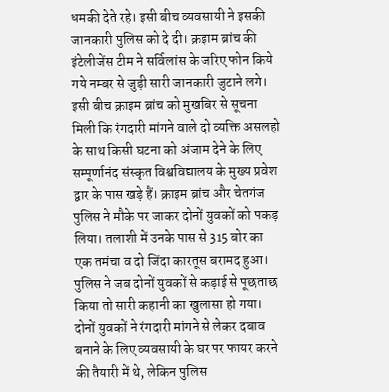धमकी देते रहे। इसी बीच व्यवसायी ने इसकी जानकारी पुलिस को दे दी। क्रइाम ब्रांच की इंटेलीजेंस टीम ने सर्विलांस के जरिए फोन किये गये नम्बर से जुड़ी सारी जानकारी जुटाने लगे। इसी बीच क्राइम ब्रांच को मुखबिर से सूचना मिली कि रंगदारी मांगने वाले दो व्यक्ति असलहो के साथ किसी घटना को अंजाम देने के लिए सम्पूर्णानंद संस्कृत विश्वविद्यालय के मुख्य प्रवेश द्वार के पास खड़े हैं। क्राइम ब्रांच और चेतगंज पुलिस ने मौके पर जाकर दोनों युवकों को पकड़ लिया। तलाशी में उनके पास से 315 बोर का एक तमंचा व दो जिंदा कारतूस बरामद हुआ। पुलिस ने जब दोनों युवकों से कड़ाई से पूछताछ किया तो सारी कहानी का खुलासा हो गया। दोनों युवकों ने रंगदारी मांगने से लेकर दबाव बनाने के लिए व्यवसायी के घर पर फायर करने की तैयारी में थे, लेकिन पुलिस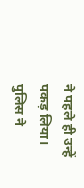ने पहले ही उन्हें पकड़ लिया। पुलिस ने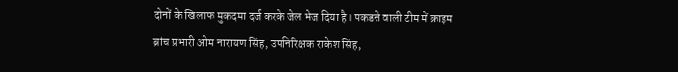दोनों के खिलाफ मुकदमा दर्ज करके जेल भेज दिया है। पकडऩे वाली टीम में क्राइम ब्रांच प्रभारी ओम नारायण सिंह, उपनिरिक्षक राकेश सिंह,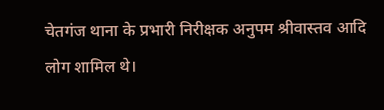चेतगंज थाना के प्रभारी निरीक्षक अनुपम श्रीवास्तव आदि लोग शामिल थे।